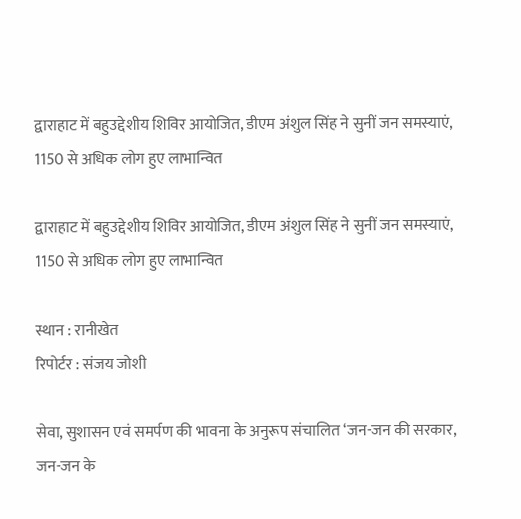द्वाराहाट में बहुउद्देशीय शिविर आयोजित, डीएम अंशुल सिंह ने सुनीं जन समस्याएं, 1150 से अधिक लोग हुए लाभान्वित

द्वाराहाट में बहुउद्देशीय शिविर आयोजित, डीएम अंशुल सिंह ने सुनीं जन समस्याएं, 1150 से अधिक लोग हुए लाभान्वित

स्थान : रानीखेत
रिपोर्टर : संजय जोशी

सेवा, सुशासन एवं समर्पण की भावना के अनुरूप संचालित ‘जन-जन की सरकार, जन-जन के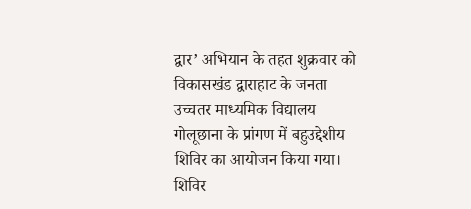द्वार’ अभियान के तहत शुक्रवार को विकासखंड द्वाराहाट के जनता उच्चतर माध्यमिक विद्यालय गोलूछाना के प्रांगण में बहुउद्देशीय शिविर का आयोजन किया गया। शिविर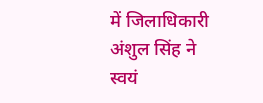में जिलाधिकारी अंशुल सिंह ने स्वयं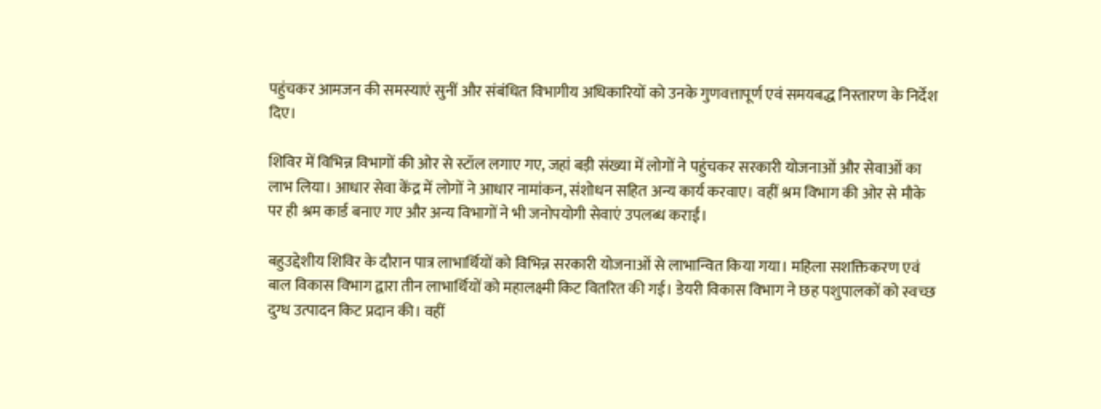पहुंचकर आमजन की समस्याएं सुनीं और संबंधित विभागीय अधिकारियों को उनके गुणवत्तापूर्ण एवं समयबद्ध निस्तारण के निर्देश दिए।

शिविर में विभिन्न विभागों की ओर से स्टॉल लगाए गए, जहां बड़ी संख्या में लोगों ने पहुंचकर सरकारी योजनाओं और सेवाओं का लाभ लिया। आधार सेवा केंद्र में लोगों ने आधार नामांकन, संशोधन सहित अन्य कार्य करवाए। वहीं श्रम विभाग की ओर से मौके पर ही श्रम कार्ड बनाए गए और अन्य विभागों ने भी जनोपयोगी सेवाएं उपलब्ध कराईं।

बहुउद्देशीय शिविर के दौरान पात्र लाभार्थियों को विभिन्न सरकारी योजनाओं से लाभान्वित किया गया। महिला सशक्तिकरण एवं बाल विकास विभाग द्वारा तीन लाभार्थियों को महालक्ष्मी किट वितरित की गई। डेयरी विकास विभाग ने छह पशुपालकों को स्वच्छ दुग्ध उत्पादन किट प्रदान की। वहीं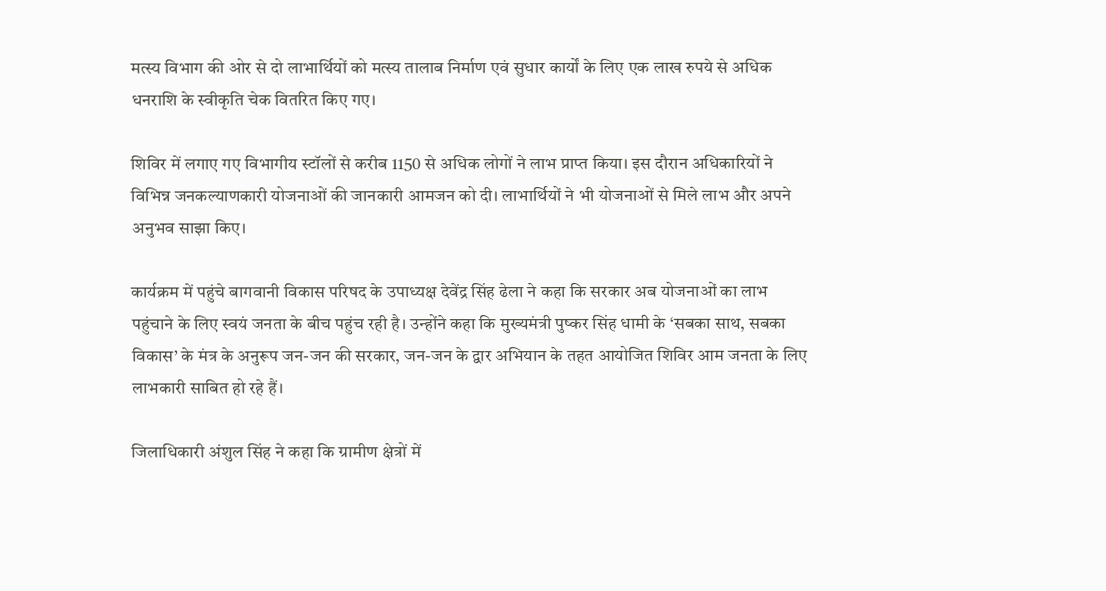मत्स्य विभाग की ओर से दो लाभार्थियों को मत्स्य तालाब निर्माण एवं सुधार कार्यों के लिए एक लाख रुपये से अधिक धनराशि के स्वीकृति चेक वितरित किए गए।

शिविर में लगाए गए विभागीय स्टॉलों से करीब 1150 से अधिक लोगों ने लाभ प्राप्त किया। इस दौरान अधिकारियों ने विभिन्न जनकल्याणकारी योजनाओं की जानकारी आमजन को दी। लाभार्थियों ने भी योजनाओं से मिले लाभ और अपने अनुभव साझा किए।

कार्यक्रम में पहुंचे बागवानी विकास परिषद के उपाध्यक्ष देवेंद्र सिंह ढेला ने कहा कि सरकार अब योजनाओं का लाभ पहुंचाने के लिए स्वयं जनता के बीच पहुंच रही है। उन्होंने कहा कि मुख्यमंत्री पुष्कर सिंह धामी के ‘सबका साथ, सबका विकास’ के मंत्र के अनुरूप जन-जन की सरकार, जन-जन के द्वार अभियान के तहत आयोजित शिविर आम जनता के लिए लाभकारी साबित हो रहे हैं।

जिलाधिकारी अंशुल सिंह ने कहा कि ग्रामीण क्षेत्रों में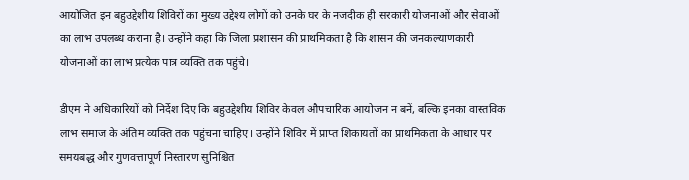आयोजित इन बहुउद्देशीय शिविरों का मुख्य उद्देश्य लोगों को उनके घर के नजदीक ही सरकारी योजनाओं और सेवाओं का लाभ उपलब्ध कराना है। उन्होंने कहा कि जिला प्रशासन की प्राथमिकता है कि शासन की जनकल्याणकारी योजनाओं का लाभ प्रत्येक पात्र व्यक्ति तक पहुंचे।

डीएम ने अधिकारियों को निर्देश दिए कि बहुउद्देशीय शिविर केवल औपचारिक आयोजन न बनें, बल्कि इनका वास्तविक लाभ समाज के अंतिम व्यक्ति तक पहुंचना चाहिए। उन्होंने शिविर में प्राप्त शिकायतों का प्राथमिकता के आधार पर समयबद्ध और गुणवत्तापूर्ण निस्तारण सुनिश्चित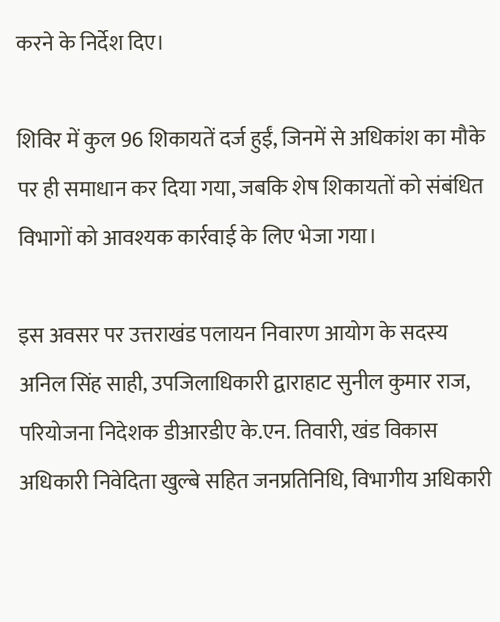करने के निर्देश दिए।

शिविर में कुल 96 शिकायतें दर्ज हुईं, जिनमें से अधिकांश का मौके पर ही समाधान कर दिया गया, जबकि शेष शिकायतों को संबंधित विभागों को आवश्यक कार्रवाई के लिए भेजा गया।

इस अवसर पर उत्तराखंड पलायन निवारण आयोग के सदस्य अनिल सिंह साही, उपजिलाधिकारी द्वाराहाट सुनील कुमार राज, परियोजना निदेशक डीआरडीए के.एन. तिवारी, खंड विकास अधिकारी निवेदिता खुल्बे सहित जनप्रतिनिधि, विभागीय अधिकारी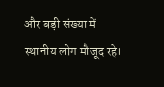और बड़ी संख्या में स्थानीय लोग मौजूद रहे।